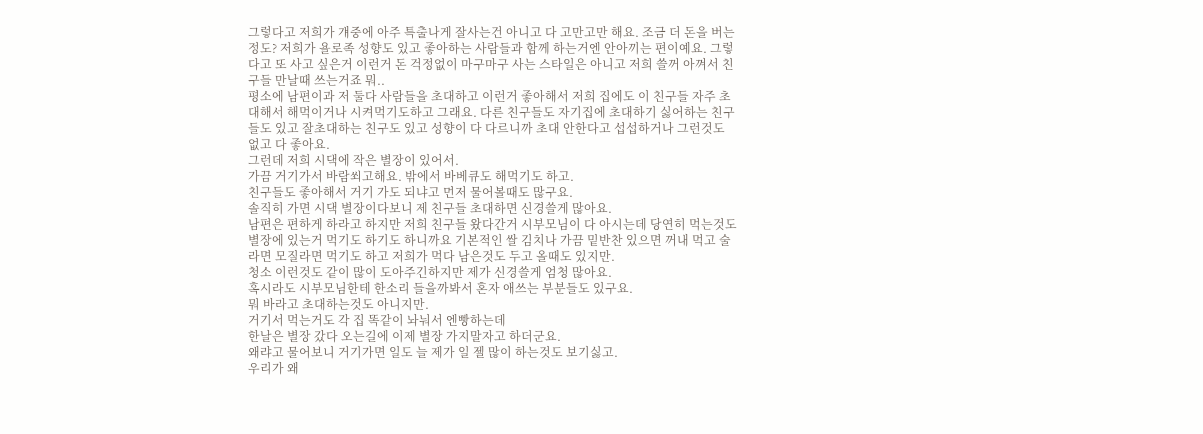그렇다고 저희가 걔중에 아주 특출나게 잘사는건 아니고 다 고만고만 해요. 조금 더 돈을 버는 정도? 저희가 욜로족 성향도 있고 좋아하는 사람들과 함께 하는거엔 안아끼는 편이예요. 그렇다고 또 사고 싶은거 이런거 돈 걱정없이 마구마구 사는 스타일은 아니고 저희 쓸꺼 아껴서 친구들 만날때 쓰는거죠 뭐..
평소에 남편이과 저 둘다 사람들을 초대하고 이런거 좋아해서 저희 집에도 이 친구들 자주 초대해서 해먹이거나 시켜먹기도하고 그래요. 다른 친구들도 자기집에 초대하기 싫어하는 친구들도 있고 잘초대하는 친구도 있고 성향이 다 다르니까 초대 안한다고 섭섭하거나 그런것도 없고 다 좋아요.
그런데 저희 시댁에 작은 별장이 있어서.
가끔 거기가서 바람쐬고해요. 밖에서 바베큐도 해먹기도 하고.
친구들도 좋아해서 거기 가도 되냐고 먼저 물어볼때도 많구요.
솔직히 가면 시댁 별장이다보니 제 친구들 초대하면 신경쓸게 많아요.
남편은 편하게 하라고 하지만 저희 친구들 왔다간거 시부모님이 다 아시는데 당연히 먹는것도 별장에 있는거 먹기도 하기도 하니까요 기본적인 쌀 김치나 가끔 밑반찬 있으면 꺼내 먹고 술 라면 모질라면 먹기도 하고 저희가 먹다 남은것도 두고 올때도 있지만.
청소 이런것도 같이 많이 도아주긴하지만 제가 신경쓸게 엄청 많아요.
혹시라도 시부모님한테 한소리 들을까봐서 혼자 애쓰는 부분들도 있구요.
뭐 바라고 초대하는것도 아니지만.
거기서 먹는거도 각 집 똑같이 놔눠서 엔빵하는데
한날은 별장 갔다 오는길에 이제 별장 가지말자고 하더군요.
왜랴고 물어보니 거기가면 일도 늘 제가 일 젤 많이 하는것도 보기싫고.
우리가 왜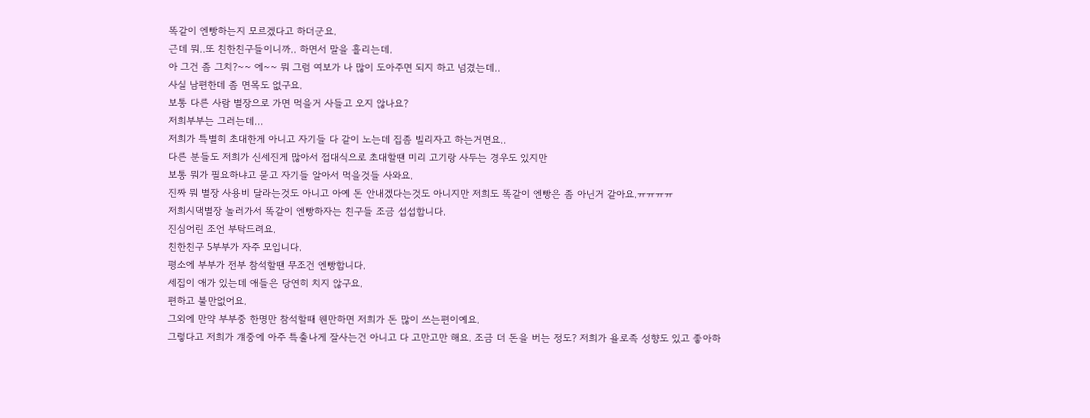똑같이 엔빵하는지 모르겠다고 하더군요.
근데 뭐..또 친한친구들이니까.. 하면서 말을 흘리는데.
아 그건 좀 그치?~~ 에~~ 뭐 그럼 여보가 나 많이 도아주면 되지 하고 넘겼는데..
사실 남편한데 좀 면목도 없구요.
보통 다른 사람 별장으로 가면 먹을거 사들고 오지 않나요?
저희부부는 그러는데...
저희가 특별히 초대한게 아니고 자기들 다 같이 노는데 집좀 빌리자고 하는거면요..
다른 분들도 저희가 신세진게 많아서 접대식으로 초대할땐 미리 고기랑 사두는 경우도 있지만
보통 뭐가 필요하냐고 묻고 자기들 알아서 먹을것들 사와요.
진짜 뭐 별장 사용비 달라는것도 아니고 아예 돈 안내겠다는것도 아니지만 저희도 똑같이 엔빵은 좀 아닌거 같아요.ㅠㅠㅠㅠ
저희시댁별장 놀러가서 똑같이 엔빵하자는 친구들 조금 섭섭합니다.
진심어린 조언 부탁드려요.
친한친구 5부부가 자주 모입니다.
평소에 부부가 전부 참석할땐 무조건 엔빵합니다.
세집이 애가 있는데 애들은 당연히 치지 않구요.
편하고 불만없어요.
그외에 만약 부부중 한명만 참석할때 웬만하면 저희가 돈 많이 쓰는편이예요.
그렇다고 저희가 걔중에 아주 특출나게 잘사는건 아니고 다 고만고만 해요. 조금 더 돈을 버는 정도? 저희가 욜로족 성향도 있고 좋아하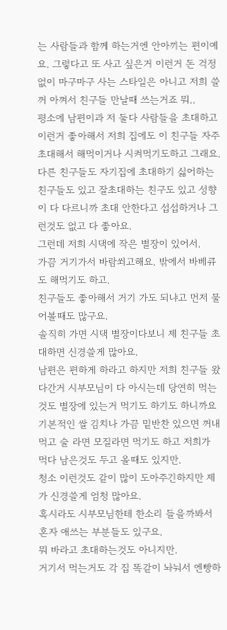는 사람들과 함께 하는거엔 안아끼는 편이예요. 그렇다고 또 사고 싶은거 이런거 돈 걱정없이 마구마구 사는 스타일은 아니고 저희 쓸꺼 아껴서 친구들 만날때 쓰는거죠 뭐..
평소에 남편이과 저 둘다 사람들을 초대하고 이런거 좋아해서 저희 집에도 이 친구들 자주 초대해서 해먹이거나 시켜먹기도하고 그래요. 다른 친구들도 자기집에 초대하기 싫어하는 친구들도 있고 잘초대하는 친구도 있고 성향이 다 다르니까 초대 안한다고 섭섭하거나 그런것도 없고 다 좋아요.
그런데 저희 시댁에 작은 별장이 있어서.
가끔 거기가서 바람쐬고해요. 밖에서 바베큐도 해먹기도 하고.
친구들도 좋아해서 거기 가도 되냐고 먼저 물어볼때도 많구요.
솔직히 가면 시댁 별장이다보니 제 친구들 초대하면 신경쓸게 많아요.
남편은 편하게 하라고 하지만 저희 친구들 왔다간거 시부모님이 다 아시는데 당연히 먹는것도 별장에 있는거 먹기도 하기도 하니까요 기본적인 쌀 김치나 가끔 밑반찬 있으면 꺼내 먹고 술 라면 모질라면 먹기도 하고 저희가 먹다 남은것도 두고 올때도 있지만.
청소 이런것도 같이 많이 도아주긴하지만 제가 신경쓸게 엄청 많아요.
혹시라도 시부모님한테 한소리 들을까봐서 혼자 애쓰는 부분들도 있구요.
뭐 바라고 초대하는것도 아니지만.
거기서 먹는거도 각 집 똑같이 놔눠서 엔빵하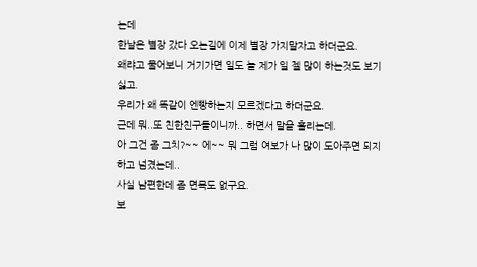는데
한날은 별장 갔다 오는길에 이제 별장 가지말자고 하더군요.
왜랴고 물어보니 거기가면 일도 늘 제가 일 젤 많이 하는것도 보기싫고.
우리가 왜 똑같이 엔빵하는지 모르겠다고 하더군요.
근데 뭐..또 친한친구들이니까.. 하면서 말을 흘리는데.
아 그건 좀 그치?~~ 에~~ 뭐 그럼 여보가 나 많이 도아주면 되지 하고 넘겼는데..
사실 남편한데 좀 면목도 없구요.
보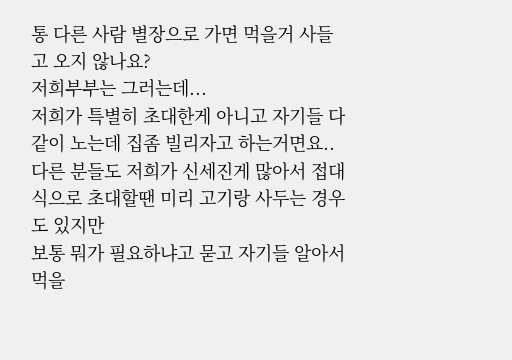통 다른 사람 별장으로 가면 먹을거 사들고 오지 않나요?
저희부부는 그러는데...
저희가 특별히 초대한게 아니고 자기들 다 같이 노는데 집좀 빌리자고 하는거면요..
다른 분들도 저희가 신세진게 많아서 접대식으로 초대할땐 미리 고기랑 사두는 경우도 있지만
보통 뭐가 필요하냐고 묻고 자기들 알아서 먹을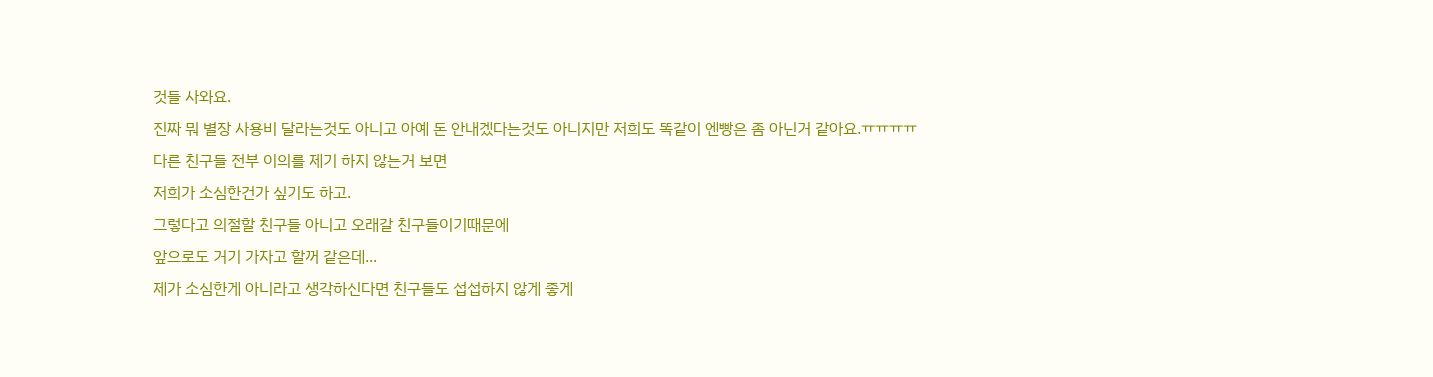것들 사와요.
진짜 뭐 별장 사용비 달라는것도 아니고 아예 돈 안내겠다는것도 아니지만 저희도 똑같이 엔빵은 좀 아닌거 같아요.ㅠㅠㅠㅠ
다른 친구들 전부 이의를 제기 하지 않는거 보면
저희가 소심한건가 싶기도 하고.
그렇다고 의절할 친구들 아니고 오래갈 친구들이기때문에
앞으로도 거기 가자고 할꺼 같은데...
제가 소심한게 아니라고 생각하신다면 친구들도 섭섭하지 않게 좋게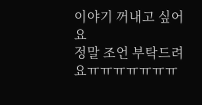이야기 꺼내고 싶어요
정말 조언 부탁드려요ㅠㅠㅠㅠㅠㅠㅠ